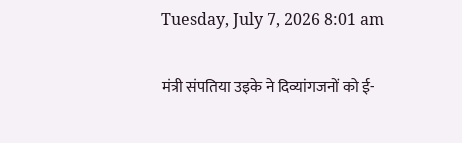Tuesday, July 7, 2026 8:01 am

मंत्री संपतिया उइके ने दिव्यांगजनों को ई-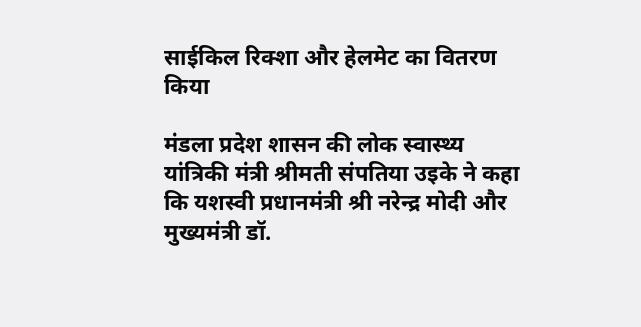साईकिल रिक्शा और हेलमेट का वितरण किया

मंडला प्रदेश शासन की लोक स्वास्थ्य यांत्रिकी मंत्री श्रीमती संपतिया उइके ने कहा कि यशस्वी प्रधानमंत्री श्री नरेन्द्र मोदी और मुख्यमंत्री डॉ.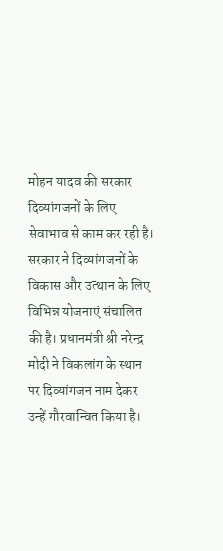मोहन यादव की सरकार दिव्यांगजनों के लिए सेवाभाव से काम कर रही है। सरकार ने दिव्यांगजनों के विकास और उत्थान के लिए विभिन्न योजनाएं संचालित की है। प्रधानमंत्री श्री नरेन्द्र मोदी ने विकलांग के स्थान पर दिव्यांगजन नाम देकर उन्हें गौरवान्वित किया है।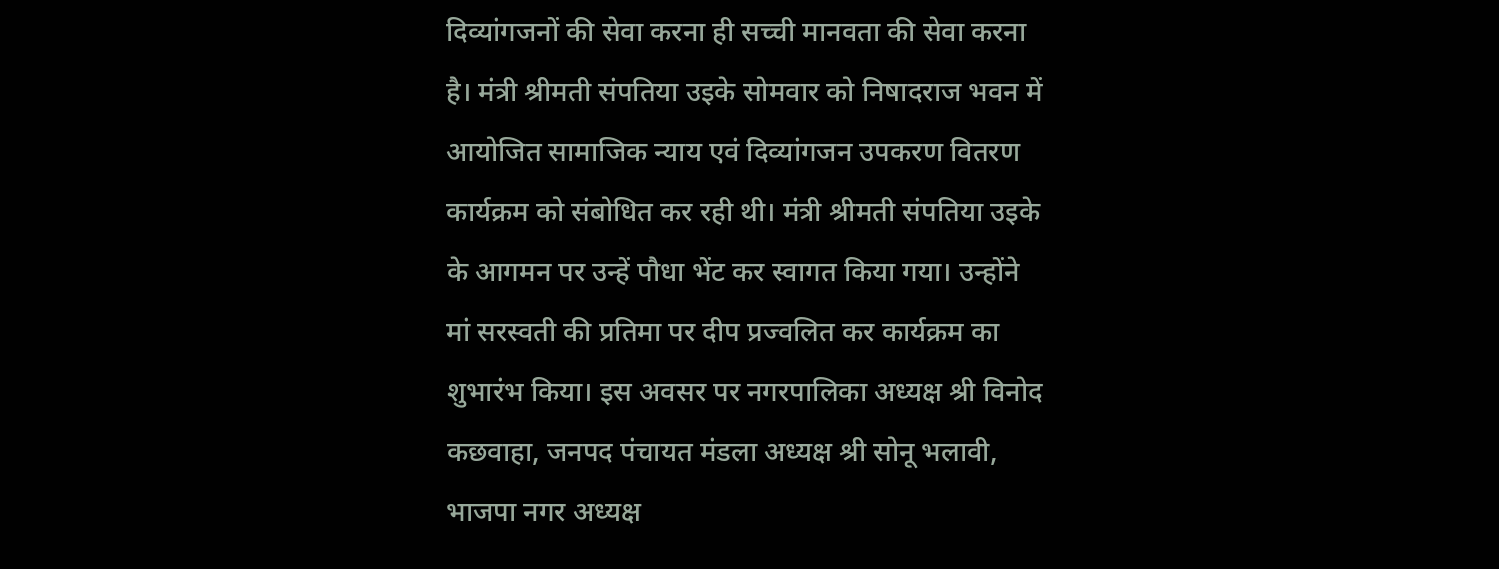दिव्यांगजनों की सेवा करना ही सच्ची मानवता की सेवा करना है। मंत्री श्रीमती संपतिया उइके सोमवार को निषादराज भवन में आयोजित सामाजिक न्याय एवं दिव्यांगजन उपकरण वितरण कार्यक्रम को संबोधित कर रही थी। मंत्री श्रीमती संपतिया उइके के आगमन पर उन्हें पौधा भेंट कर स्वागत किया गया। उन्होंने मां सरस्वती की प्रतिमा पर दीप प्रज्वलित कर कार्यक्रम का शुभारंभ किया। इस अवसर पर नगरपालिका अध्यक्ष श्री विनोद कछवाहा, जनपद पंचायत मंडला अध्यक्ष श्री सोनू भलावी, भाजपा नगर अध्यक्ष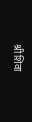श्री शिवा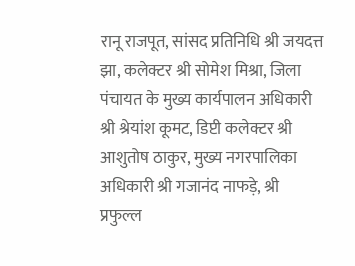रानू राजपूत, सांसद प्रतिनिधि श्री जयदत्त झा, कलेक्टर श्री सोमेश मिश्रा, जिला पंचायत के मुख्य कार्यपालन अधिकारी श्री श्रेयांश कूमट, डिप्टी कलेक्टर श्री आशुतोष ठाकुर, मुख्य नगरपालिका अधिकारी श्री गजानंद नाफड़े, श्री प्रफुल्ल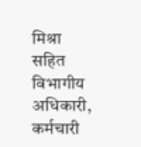मिश्रा सहित विभागीय अधिकारी, कर्मचारी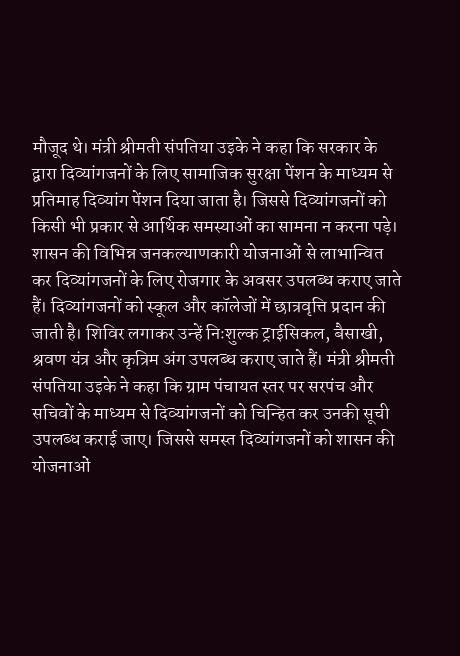मौजूद थे। मंत्री श्रीमती संपतिया उइके ने कहा कि सरकार के द्वारा दिव्यांगजनों के लिए सामाजिक सुरक्षा पेंशन के माध्यम से प्रतिमाह दिव्यांग पेंशन दिया जाता है। जिससे दिव्यांगजनों को किसी भी प्रकार से आर्थिक समस्याओं का सामना न करना पड़े। शासन की विभिन्न जनकल्याणकारी योजनाओं से लाभान्वित कर दिव्यांगजनों के लिए रोजगार के अवसर उपलब्ध कराए जाते हैं। दिव्यांगजनों को स्कूल और कॉलेजों में छात्रवृत्ति प्रदान की जाती है। शिविर लगाकर उन्हें निःशुल्क ट्राईसिकल, बैसाखी, श्रवण यंत्र और कृत्रिम अंग उपलब्ध कराए जाते हैं। मंत्री श्रीमती संपतिया उइके ने कहा कि ग्राम पंचायत स्तर पर सरपंच और सचिवों के माध्यम से दिव्यांगजनों को चिन्हित कर उनकी सूची उपलब्ध कराई जाए। जिससे समस्त दिव्यांगजनों को शासन की योजनाओं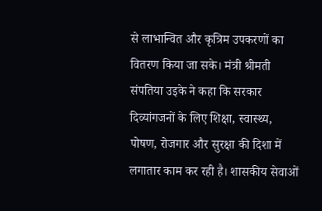से लाभान्वित और कृत्रिम उपकरणों का वितरण किया जा सके। मंत्री श्रीमती संपतिया उइके ने कहा कि सरकार दिव्यांगजनों के लिए शिक्षा, स्वास्थ्य, पोषण, रोजगार और सुरक्षा की दिशा में लगातार काम कर रही है। शासकीय सेवाओं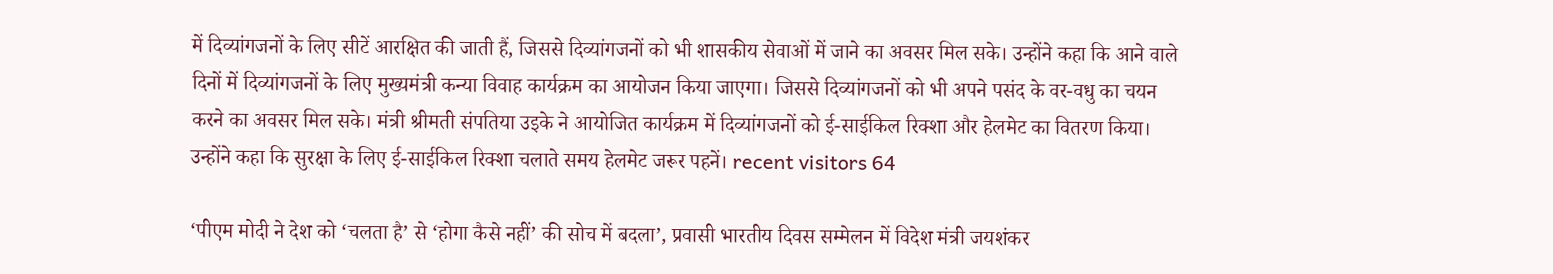में दिव्यांगजनों के लिए सीटें आरक्षित की जाती हैं, जिससे दिव्यांगजनों को भी शासकीय सेवाओं में जाने का अवसर मिल सके। उन्होंने कहा कि आने वाले दिनों में दिव्यांगजनों के लिए मुख्यमंत्री कन्या विवाह कार्यक्रम का आयोजन किया जाएगा। जिससे दिव्यांगजनों को भी अपने पसंद के वर-वधु का चयन करने का अवसर मिल सके। मंत्री श्रीमती संपतिया उइके ने आयोजित कार्यक्रम में दिव्यांगजनों को ई-साईकिल रिक्शा और हेलमेट का वितरण किया। उन्होंने कहा कि सुरक्षा के लिए ई-साईकिल रिक्शा चलाते समय हेलमेट जरूर पहनें। recent visitors 64

‘पीएम मोदी ने देश को ‘चलता है’ से ‘होगा कैसे नहीं’ की सोच में बदला’, प्रवासी भारतीय दिवस सम्मेलन में विदेश मंत्री जयशंकर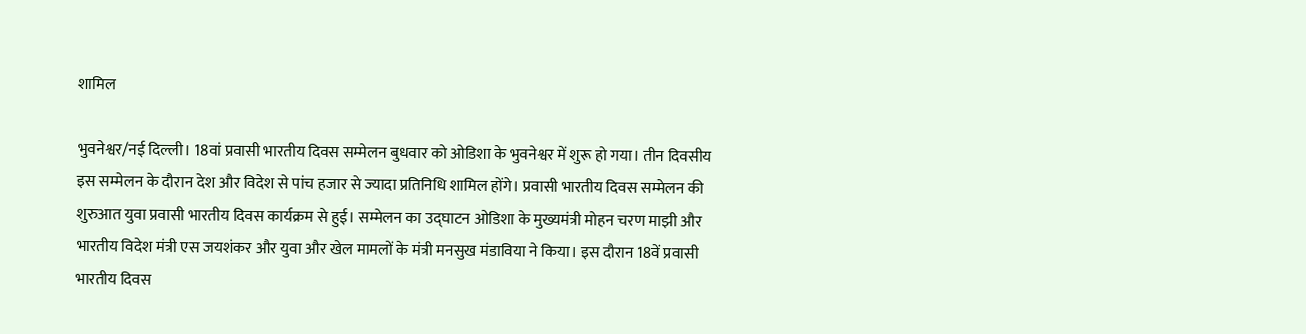शामिल

भुवनेश्वर/नई दिल्ली। 18वां प्रवासी भारतीय दिवस सम्मेलन बुधवार को ओडिशा के भुवनेश्वर में शुरू हो गया। तीन दिवसीय इस सम्मेलन के दौरान देश और विदेश से पांच हजार से ज्यादा प्रतिनिधि शामिल होंगे। प्रवासी भारतीय दिवस सम्मेलन की शुरुआत युवा प्रवासी भारतीय दिवस कार्यक्रम से हुई। सम्मेलन का उद्घाटन ओडिशा के मुख्यमंत्री मोहन चरण माझी और भारतीय विदेश मंत्री एस जयशंकर और युवा और खेल मामलों के मंत्री मनसुख मंडाविया ने किया। इस दौरान 18वें प्रवासी भारतीय दिवस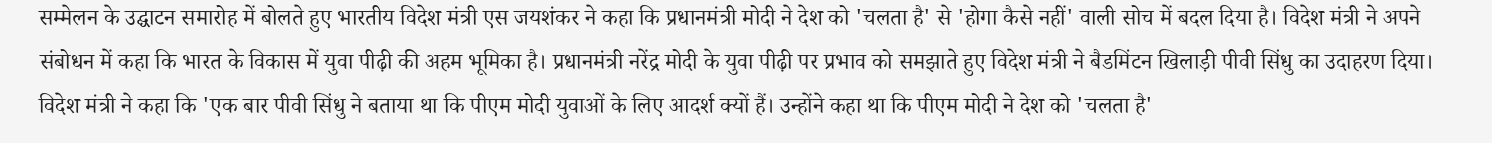सम्मेलन के उद्घाटन समारोह में बोलते हुए भारतीय विदेश मंत्री एस जयशंकर ने कहा कि प्रधानमंत्री मोदी ने देश को 'चलता है' से 'होगा कैसे नहीं' वाली सोच में बदल दिया है। विदेश मंत्री ने अपने संबोधन में कहा कि भारत के विकास में युवा पीढ़ी की अहम भूमिका है। प्रधानमंत्री नरेंद्र मोदी के युवा पीढ़ी पर प्रभाव को समझाते हुए विदेश मंत्री ने बैडमिंटन खिलाड़ी पीवी सिंधु का उदाहरण दिया। विदेश मंत्री ने कहा कि 'एक बार पीवी सिंधु ने बताया था कि पीएम मोदी युवाओं के लिए आदर्श क्यों हैं। उन्होंने कहा था कि पीएम मोदी ने देश को 'चलता है'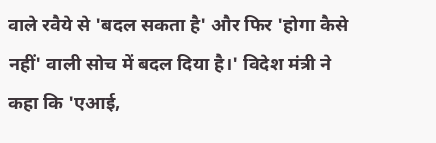वाले रवैये से 'बदल सकता है' और फिर 'होगा कैसे नहीं' वाली सोच में बदल दिया है।' विदेश मंत्री ने कहा कि 'एआई,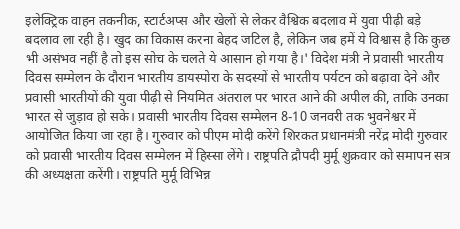इलेक्ट्रिक वाहन तकनीक, स्टार्टअप्स और खेलों से लेकर वैश्विक बदलाव में युवा पीढ़ी बड़े बदलाव ला रही है। खुद का विकास करना बेहद जटिल है, लेकिन जब हमें ये विश्वास है कि कुछ भी असंभव नहीं है तो इस सोच के चलते ये आसान हो गया है।' विदेश मंत्री ने प्रवासी भारतीय दिवस सम्मेलन के दौरान भारतीय डायस्पोरा के सदस्यों से भारतीय पर्यटन को बढ़ावा देने और प्रवासी भारतीयों की युवा पीढ़ी से नियमित अंतराल पर भारत आने की अपील की, ताकि उनका भारत से जुड़ाव हो सके। प्रवासी भारतीय दिवस सम्मेलन 8-10 जनवरी तक भुवनेश्वर में आयोजित किया जा रहा है। गुरुवार को पीएम मोदी करेंगे शिरकत प्रधानमंत्री नरेंद्र मोदी गुरुवार को प्रवासी भारतीय दिवस सम्मेलन में हिस्सा लेंगे। राष्ट्रपति द्रौपदी मुर्मू शुक्रवार को समापन सत्र की अध्यक्षता करेंगी। राष्ट्रपति मुर्मू विभिन्न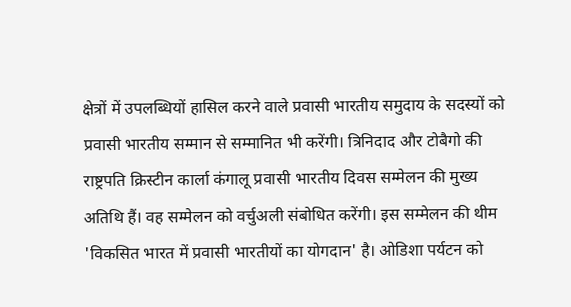क्षेत्रों में उपलब्धियों हासिल करने वाले प्रवासी भारतीय समुदाय के सदस्यों को प्रवासी भारतीय सम्मान से सम्मानित भी करेंगी। त्रिनिदाद और टोबैगो की राष्ट्रपति क्रिस्टीन कार्ला कंगालू प्रवासी भारतीय दिवस सम्मेलन की मुख्य अतिथि हैं। वह सम्मेलन को वर्चुअली संबोधित करेंगी। इस सम्मेलन की थीम 'विकसित भारत में प्रवासी भारतीयों का योगदान' है। ओडिशा पर्यटन को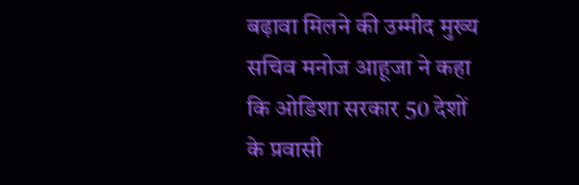बढ़ावा मिलने की उम्मीद मुख्य सचिव मनोज आहूजा ने कहा कि ओडिशा सरकार 50 देशों के प्रवासी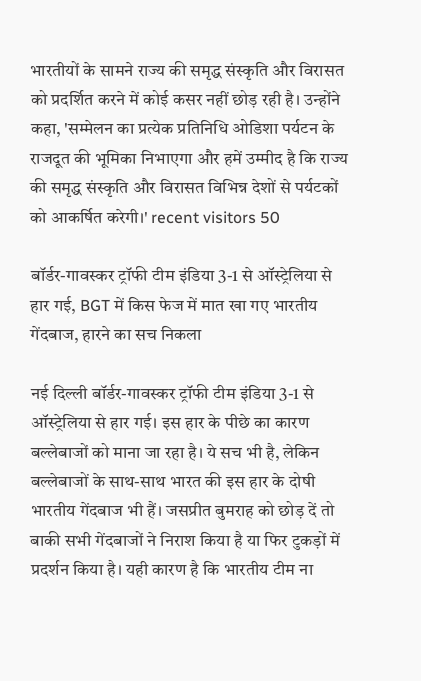भारतीयों के सामने राज्य की समृद्ध संस्कृति और विरासत को प्रदर्शित करने में कोई कसर नहीं छोड़ रही है। उन्होंने कहा, 'सम्मेलन का प्रत्येक प्रतिनिधि ओडिशा पर्यटन के राजदूत की भूमिका निभाएगा और हमें उम्मीद है कि राज्य की समृद्ध संस्कृति और विरासत विभिन्न देशों से पर्यटकों को आकर्षित करेगी।' recent visitors 50

बॉर्डर-गावस्कर ट्रॉफी टीम इंडिया 3-1 से ऑस्ट्रेलिया से हार गई, BGT में किस फेज में मात खा गए भारतीय गेंदबाज, हारने का सच निकला

नई दिल्ली बॉर्डर-गावस्कर ट्रॉफी टीम इंडिया 3-1 से ऑस्ट्रेलिया से हार गई। इस हार के पीछे का कारण बल्लेबाजों को माना जा रहा है। ये सच भी है, लेकिन बल्लेबाजों के साथ-साथ भारत की इस हार के दोषी भारतीय गेंदबाज भी हैं। जसप्रीत बुमराह को छोड़ दें तो बाकी सभी गेंदबाजों ने निराश किया है या फिर टुकड़ों में प्रदर्शन किया है। यही कारण है कि भारतीय टीम ना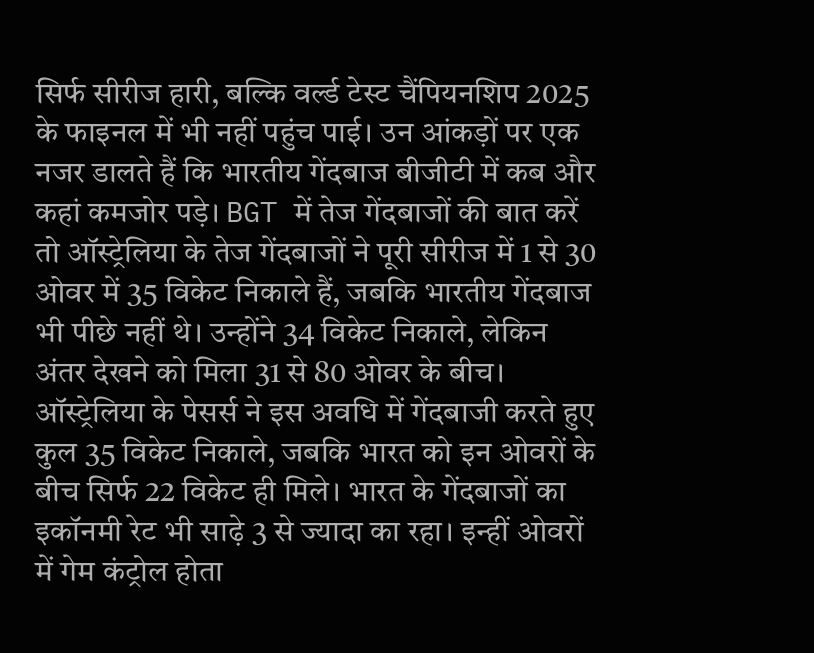सिर्फ सीरीज हारी, बल्कि वर्ल्ड टेस्ट चैंपियनशिप 2025 के फाइनल में भी नहीं पहुंच पाई। उन आंकड़ों पर एक नजर डालते हैं कि भारतीय गेंदबाज बीजीटी में कब और कहां कमजोर पड़े। BGT में तेज गेंदबाजों की बात करें तो ऑस्ट्रेलिया के तेज गेंदबाजों ने पूरी सीरीज में 1 से 30 ओवर में 35 विकेट निकाले हैं, जबकि भारतीय गेंदबाज भी पीछे नहीं थे। उन्होंने 34 विकेट निकाले, लेकिन अंतर देखने को मिला 31 से 80 ओवर के बीच। ऑस्ट्रेलिया के पेसर्स ने इस अवधि में गेंदबाजी करते हुए कुल 35 विकेट निकाले, जबकि भारत को इन ओवरों के बीच सिर्फ 22 विकेट ही मिले। भारत के गेंदबाजों का इकॉनमी रेट भी साढ़े 3 से ज्यादा का रहा। इन्हीं ओवरों में गेम कंट्रोल होता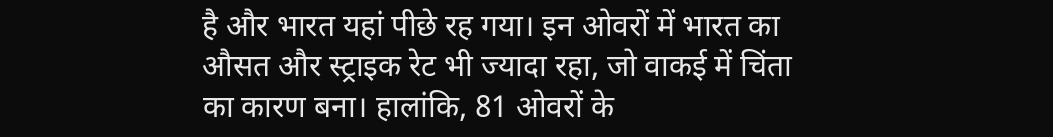है और भारत यहां पीछे रह गया। इन ओवरों में भारत का औसत और स्ट्राइक रेट भी ज्यादा रहा, जो वाकई में चिंता का कारण बना। हालांकि, 81 ओवरों के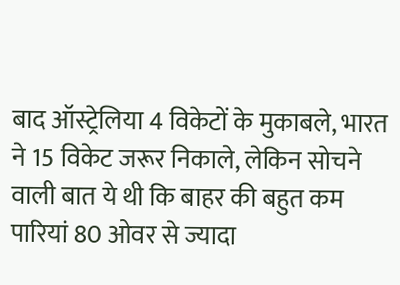बाद ऑस्ट्रेलिया 4 विकेटों के मुकाबले, भारत ने 15 विकेट जरूर निकाले, लेकिन सोचने वाली बात ये थी कि बाहर की बहुत कम पारियां 80 ओवर से ज्यादा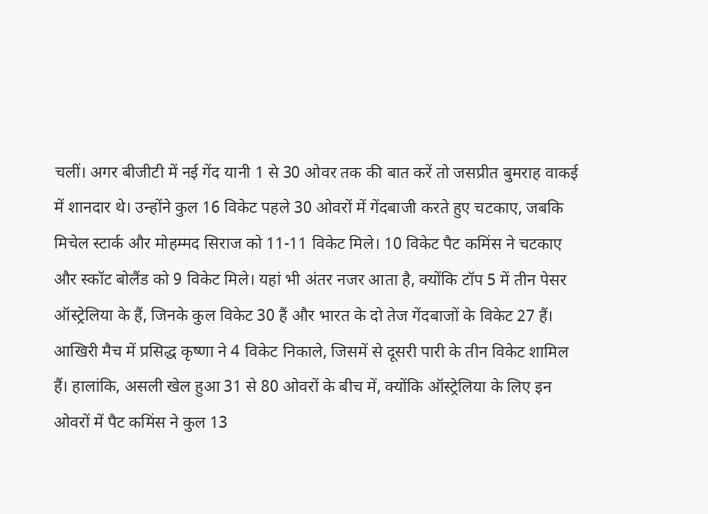चलीं। अगर बीजीटी में नई गेंद यानी 1 से 30 ओवर तक की बात करें तो जसप्रीत बुमराह वाकई में शानदार थे। उन्होंने कुल 16 विकेट पहले 30 ओवरों में गेंदबाजी करते हुए चटकाए, जबकि मिचेल स्टार्क और मोहम्मद सिराज को 11-11 विकेट मिले। 10 विकेट पैट कमिंस ने चटकाए और स्कॉट बोलैंड को 9 विकेट मिले। यहां भी अंतर नजर आता है, क्योंकि टॉप 5 में तीन पेसर ऑस्ट्रेलिया के हैं, जिनके कुल विकेट 30 हैं और भारत के दो तेज गेंदबाजों के विकेट 27 हैं। आखिरी मैच में प्रसिद्ध कृष्णा ने 4 विकेट निकाले, जिसमें से दूसरी पारी के तीन विकेट शामिल हैं। हालांकि, असली खेल हुआ 31 से 80 ओवरों के बीच में, क्योंकि ऑस्ट्रेलिया के लिए इन ओवरों में पैट कमिंस ने कुल 13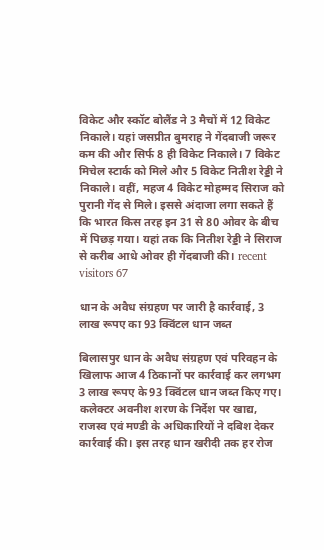विकेट और स्कॉट बोलैंड ने 3 मैचों में 12 विकेट निकाले। यहां जसप्रीत बुमराह ने गेंदबाजी जरूर कम की और सिर्फ 8 ही विकेट निकाले। 7 विकेट मिचेल स्टार्क को मिले और 5 विकेट नितीश रेड्डी ने निकाले। वहीं, महज 4 विकेट मोहम्मद सिराज को पुरानी गेंद से मिले। इससे अंदाजा लगा सकते हैं कि भारत किस तरह इन 31 से 80 ओवर के बीच में पिछड़ गया। यहां तक कि नितीश रेड्डी ने सिराज से करीब आधे ओवर ही गेंदबाजी की। recent visitors 67

धान के अवैध संग्रहण पर जारी है कार्रवाई, 3 लाख रूपए का 93 क्विंटल धान जब्त

बिलासपुर धान के अवैध संग्रहण एवं परिवहन के खिलाफ आज 4 ठिकानों पर कार्रवाई कर लगभग 3 लाख रूपए के 93 क्विंटल धान जब्त किए गए। कलेक्टर अवनीश शरण के निर्देश पर खाद्य, राजस्व एवं मण्डी के अधिकारियों ने दबिश देकर कार्रवाई की। इस तरह धान खरीदी तक हर रोज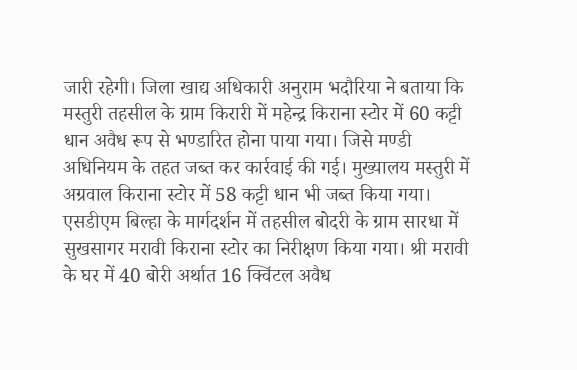जारी रहेगी। जिला खाद्य अधिकारी अनुराम भदौरिया ने बताया कि मस्तुरी तहसील के ग्राम किरारी में महेन्द्र किराना स्टोर में 60 कट्टी धान अवैध रूप से भण्डारित होना पाया गया। जिसे मण्डी अधिनियम के तहत जब्त कर कार्रवाई की गई। मुख्यालय मस्तुरी में अग्रवाल किराना स्टोर में 58 कट्टी धान भी जब्त किया गया। एसडीएम बिल्हा के मार्गदर्शन में तहसील बोदरी के ग्राम सारधा में सुखसागर मरावी किराना स्टोर का निरीक्षण किया गया। श्री मरावी के घर में 40 बोरी अर्थात 16 क्विंटल अवैध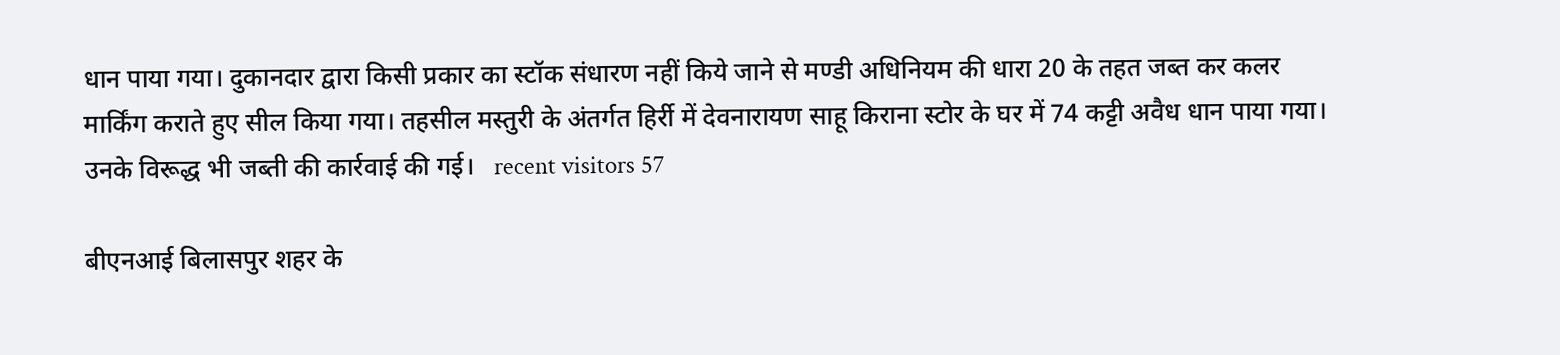धान पाया गया। दुकानदार द्वारा किसी प्रकार का स्टॉक संधारण नहीं किये जाने से मण्डी अधिनियम की धारा 20 के तहत जब्त कर कलर मार्किंग कराते हुए सील किया गया। तहसील मस्तुरी के अंतर्गत हिर्री में देवनारायण साहू किराना स्टोर के घर में 74 कट्टी अवैध धान पाया गया। उनके विरूद्ध भी जब्ती की कार्रवाई की गई।   recent visitors 57

बीएनआई बिलासपुर शहर के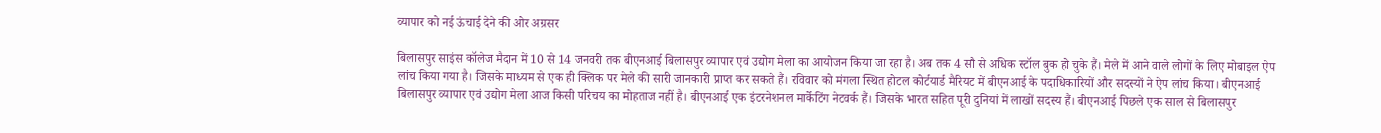व्यापार को नई ऊंचाई देने की ओर अग्रसर

बिलासपुर साइंस कॉलेज मैदान में 10 से 14 जनवरी तक बीएनआई बिलासपुर व्यापार एवं उद्योग मेला का आयोजन किया जा रहा है। अब तक 4 सौ से अधिक स्टॉल बुक हो चुके हैं। मेले में आने वाले लोगों के लिए मोबाइल ऐप लांच किया गया है। जिसके माध्यम से एक ही क्लिक पर मेले की सारी जानकारी प्राप्त कर सकते हैं। रविवार को मंगला स्थित होटल कोर्टयार्ड मैरियट में बीएनआई के पदाधिकारियों और सदस्यों ने ऐप लांच किया। बीएनआई बिलासपुर व्यापार एवं उद्योग मेला आज किसी परिचय का मोहताज नहीं है। बीएनआई एक इंटरनेशनल मार्केटिंग नेटवर्क हैं। जिसके भारत सहित पूरी दुनियां में लाखों सदस्य हैं। बीएनआई पिछले एक साल से बिलासपुर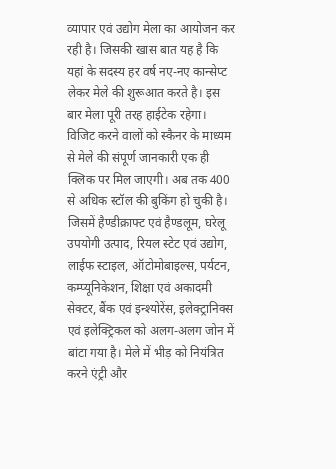व्यापार एवं उद्योग मेला का आयोजन कर रही है। जिसकी खास बात यह है कि यहां के सदस्य हर वर्ष नए-नए कान्सेप्ट लेकर मेले की शुरूआत करते है। इस बार मेला पूरी तरह हाईटेक रहेगा। विजिट करने वालों को स्कैनर के माध्यम से मेले की संपूर्ण जानकारी एक ही क्लिक पर मिल जाएगी। अब तक 400 से अधिक स्टॉल की बुकिंग हो चुकी है। जिसमें हैण्डीक्राफ्ट एवं हैण्डलूम, घरेलू उपयोगी उत्पाद, रियल स्टेट एवं उद्योग, लाईफ स्टाइल, ऑटोमोबाइल्स, पर्यटन, कम्प्यूनिकेशन, शिक्षा एवं अकादमी सेक्टर, बैंक एवं इन्श्योरेंस, इलेक्ट्रानिक्स एवं इलेक्ट्रिकल को अलग-अलग जोन में बांटा गया है। मेले में भीड़ को नियंत्रित करने एंट्री और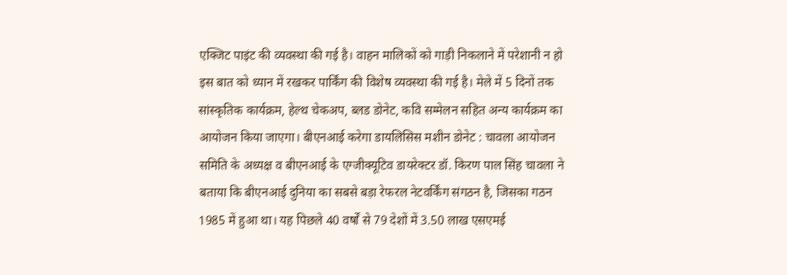एक्जिट पाइंट की व्यवस्था की गई है। वाहन मालिकों को गाड़ी निकलाने में परेशानी न हो इस बात को ध्यान में रखकर पार्किंग की विशेष व्यवस्था की गई है। मेले में 5 दिनों तक सांस्कृतिक कार्यक्रम, हेल्थ चेकअप, ब्लड डोनेट, कवि सम्मेलन सहित अन्य कार्यक्रम का आयोजन किया जाएगा। बीएनआई करेगा डायलिसिस मशीन डोनेट : चावला आयोजन समिति के अध्यक्ष व बीएनआई के एग्जीक्यूटिव डायरेक्टर डॉ. किरण पाल सिंह चावला ने बताया कि बीएनआई दुनिया का सबसे बड़ा रेफरल नेटवर्किंग संगठन है, जिसका गठन 1985 में हुआ था। यह पिछले 40 वर्षों से 79 देशों में 3.50 लाख एसएमई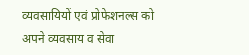व्यवसायियों एवं प्रोफेशनल्स को अपने व्यवसाय व सेवा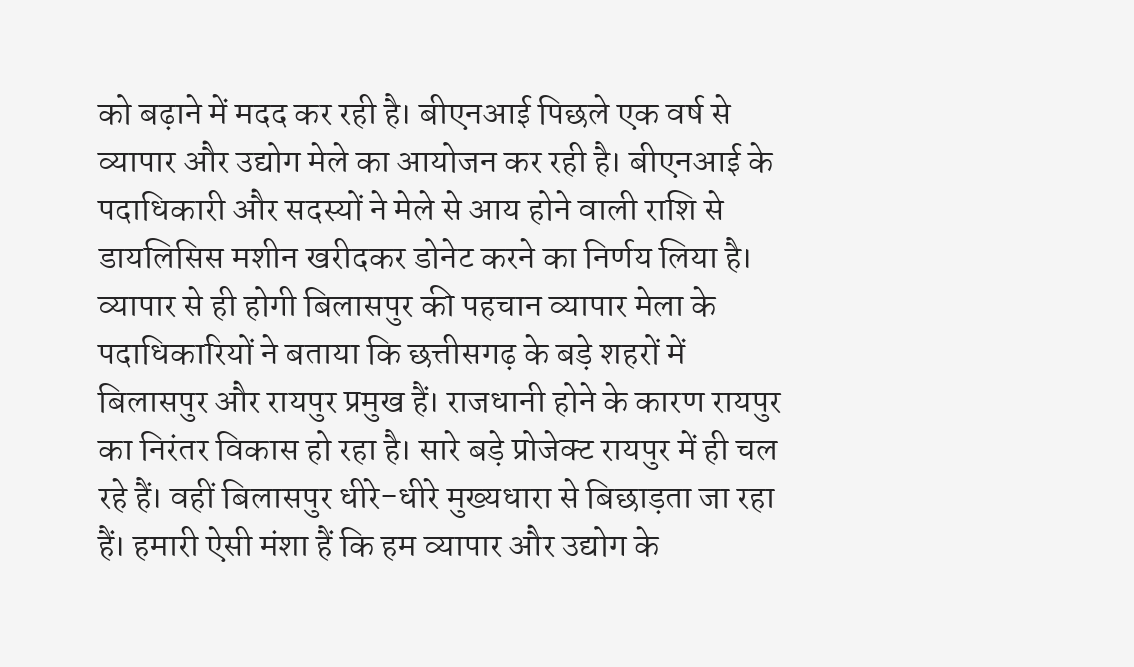को बढ़ाने में मदद कर रही है। बीएनआई पिछले एक वर्ष से व्यापार और उद्योग मेले का आयोजन कर रही है। बीएनआई के पदाधिकारी और सदस्यों ने मेले से आय होने वाली राशि से डायलिसिस मशीन खरीदकर डोनेट करने का निर्णय लिया है। व्यापार से ही होगी बिलासपुर की पहचान व्यापार मेला के पदाधिकारियों ने बताया कि छत्तीसगढ़ के बड़े शहरों में बिलासपुर और रायपुर प्रमुख हैं। राजधानी होने के कारण रायपुर का निरंतर विकास हो रहा है। सारे बड़े प्रोजेक्ट रायपुर में ही चल रहे हैं। वहीं बिलासपुर धीरे-धीरे मुख्यधारा से बिछाड़ता जा रहा हैं। हमारी ऐसी मंशा हैं कि हम व्यापार और उद्योग के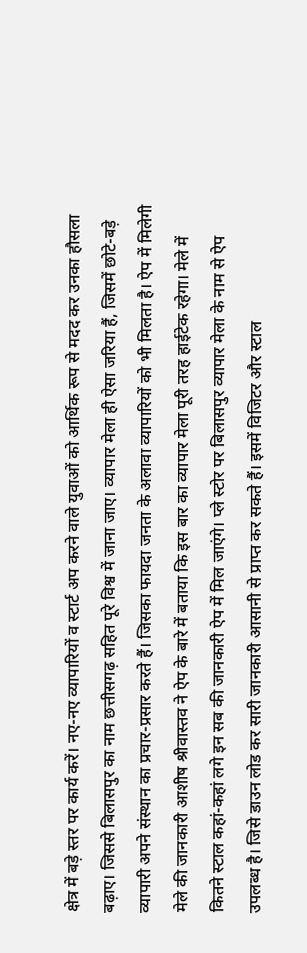क्षेत्र में बड़े स्तर पर कार्य करें। नए-नए व्यापारियों व स्टार्ट अप करने वाले युवाओं को आर्थिक रूप से मदद कर उनका हौसला बढ़ाए। जिससे बिलासपुर का नाम छत्तीसगढ़ सहित पूरे विश्व में जाना जाए। व्यापार मेला ही ऐसा जरिया हैं, जिसमें छोटे-बड़े व्यापारी अपने संस्थान का प्रचार-प्रसार करते हैं। जिसका फायदा जनता के अलावा व्यापारियों को भी मिलता है। ऐप में मिलेगी मेले की जानकारी आशीष श्रीवास्तव ने ऐप के बारे में बताया कि इस बार का व्यापार मेला पूरी तरह हाईटेक रहेगा। मेले में कितने स्टाल कहां-कहां लगे इन सब की जानकारी ऐप में मिल जाएंगे। प्ले स्टोर पर बिलासपुर व्यापार मेला के नाम से ऐप उपलब्ध है। जिसे डाउन लोड कर सारी जानकारी आसानी से प्राप्त कर सकते हैं। इसमें विजिटर और स्टाल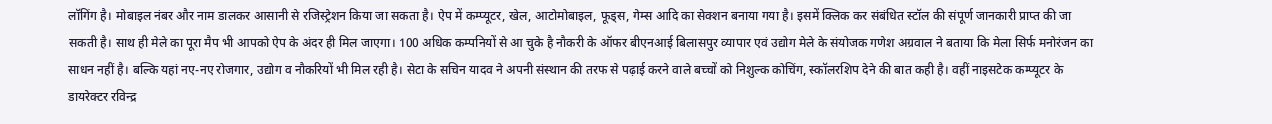लॉगिंग है। मोबाइल नंबर और नाम डालकर आसानी से रजिस्ट्रेशन किया जा सकता है। ऐप में कम्प्यूटर, खेल, आटोमोबाइल, फूड्स, गेम्स आदि का सेक्शन बनाया गया है। इसमें क्लिक कर संबंधित स्टॉल की संपूर्ण जानकारी प्राप्त की जा सकती है। साथ ही मेले का पूरा मैप भी आपको ऐप के अंदर ही मिल जाएगा। 100 अधिक कम्पनियों से आ चुके है नौकरी के ऑफर बीएनआई बिलासपुर व्यापार एवं उद्योग मेले के संयोजक गणेश अग्रवाल ने बताया कि मेला सिर्फ मनोरंजन का साधन नहीं है। बल्कि यहां नए-नए रोजगार, उद्योग व नौकरियों भी मिल रही है। सेटा के सचिन यादव ने अपनी संस्थान की तरफ से पढ़ाई करने वाले बच्चों को निशुल्क कोचिंग, स्कॉलरशिप देने की बात कही है। वहीं नाइसटेक कम्प्यूटर के डायरेक्टर रविन्द्र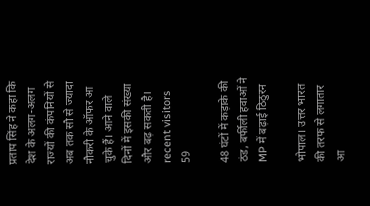प्रताप सिंह ने कहा कि देश के अलग-अलग राज्यों की कंपनियों से अब तक सौ से ज्यादा नौकरी के ऑफर आ चुके हैं। आने वाले दिनों में इसकी संख्या और बढ़ सकती है। recent visitors 59

48 घंटों में कड़ाके की ठंड, बर्फीली हवाओं ने MP में बढ़ाई ठिठुरन

भोपाल। उत्तर भारत की तरफ से लगातार आ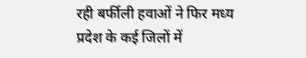रही बर्फीली हवाओं ने फिर मध्य प्रदेश के कई जिलों में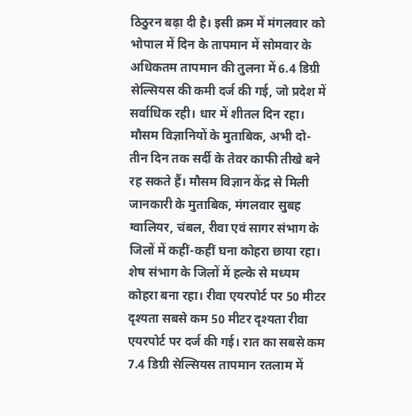ठिठुरन बढ़ा दी है। इसी क्रम में मंगलवार को भोपाल में दिन के तापमान में सोमवार के अधिकतम तापमान की तुलना में 6.4 डिग्री सेल्सियस की कमी दर्ज की गई, जो प्रदेश में सर्वाधिक रही। धार में शीतल दिन रहा। मौसम विज्ञानियों के मुताबिक, अभी दो-तीन दिन तक सर्दी के तेवर काफी तीखे बने रह सकते हैं। मौसम विज्ञान केंद्र से मिली जानकारी के मुताबिक, मंगलवार सुबह ग्वालियर, चंबल, रीवा एवं सागर संभाग के जिलों में कहीं-कहीं घना कोहरा छाया रहा। शेष संभाग के जिलों में हल्के से मध्यम कोहरा बना रहा। रीवा एयरपोर्ट पर 50 मीटर दृश्यता सबसे कम 50 मीटर दृश्यता रीवा एयरपोर्ट पर दर्ज की गई। रात का सबसे कम 7.4 डिग्री सेल्सियस तापमान रतलाम में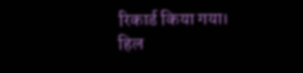रिकार्ड किया गया। हिल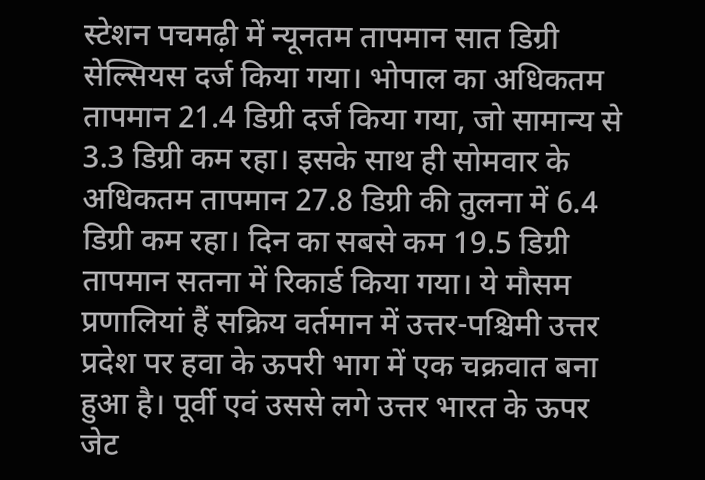स्टेशन पचमढ़ी में न्यूनतम तापमान सात डिग्री सेल्सियस दर्ज किया गया। भोपाल का अधिकतम तापमान 21.4 डिग्री दर्ज किया गया, जो सामान्य से 3.3 डिग्री कम रहा। इसके साथ ही सोमवार के अधिकतम तापमान 27.8 डिग्री की तुलना में 6.4 डिग्री कम रहा। दिन का सबसे कम 19.5 डिग्री तापमान सतना में रिकार्ड किया गया। ये मौसम प्रणालियां हैं सक्रिय वर्तमान में उत्तर-पश्चिमी उत्तर प्रदेश पर हवा के ऊपरी भाग में एक चक्रवात बना हुआ है। पूर्वी एवं उससे लगे उत्तर भारत के ऊपर जेट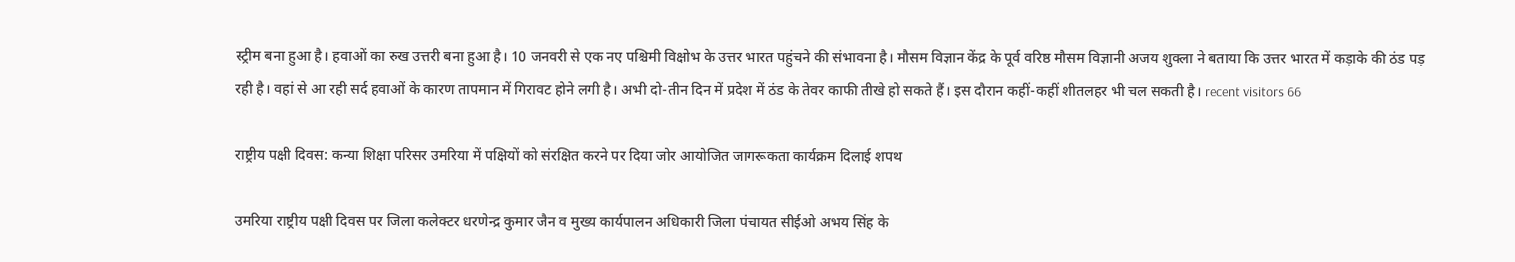स्ट्रीम बना हुआ है। हवाओं का रुख उत्तरी बना हुआ है। 10 जनवरी से एक नए पश्चिमी विक्षोभ के उत्तर भारत पहुंचने की संभावना है। मौसम विज्ञान केंद्र के पूर्व वरिष्ठ मौसम विज्ञानी अजय शुक्ला ने बताया कि उत्तर भारत में कड़ाके की ठंड पड़ रही है। वहां से आ रही सर्द हवाओं के कारण तापमान में गिरावट होने लगी है। अभी दो-तीन दिन में प्रदेश में ठंड के तेवर काफी तीखे हो सकते हैं। इस दौरान कहीं-कहीं शीतलहर भी चल सकती है। recent visitors 66

राष्ट्रीय पक्षी दिवस: कन्या शिक्षा परिसर उमरिया में पक्षियों को संरक्षित करने पर दिया जोर आयोजित जागरूकता कार्यक्रम दिलाई शपथ

उमरिया राष्ट्रीय पक्षी दिवस पर जिला कलेक्टर धरणेन्द्र कुमार जैन व मुख्य कार्यपालन अधिकारी जिला पंचायत सीईओ अभय सिंह के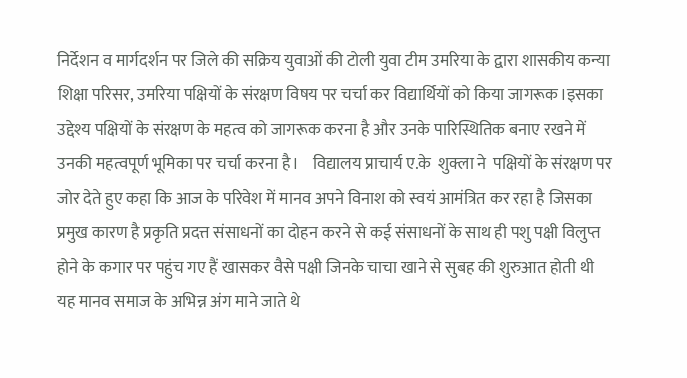निर्देशन व मार्गदर्शन पर जिले की सक्रिय युवाओं की टोली युवा टीम उमरिया के द्वारा शासकीय कन्या शिक्षा परिसर, उमरिया पक्षियों के संरक्षण विषय पर चर्चा कर विद्यार्थियों को किया जागरूक।इसका उद्देश्य पक्षियों के संरक्षण के महत्व को जागरूक करना है और उनके पारिस्थितिक बनाए रखने में उनकी महत्वपूर्ण भूमिका पर चर्चा करना है।    विद्यालय प्राचार्य ए.के  शुक्ला ने  पक्षियों के संरक्षण पर जोर देते हुए कहा कि आज के परिवेश में मानव अपने विनाश को स्वयं आमंत्रित कर रहा है जिसका प्रमुख कारण है प्रकृति प्रदत्त संसाधनों का दोहन करने से कई संसाधनों के साथ ही पशु पक्षी विलुप्त होने के कगार पर पहुंच गए हैं खासकर वैसे पक्षी जिनके चाचा खाने से सुबह की शुरुआत होती थी यह मानव समाज के अभिन्न अंग माने जाते थे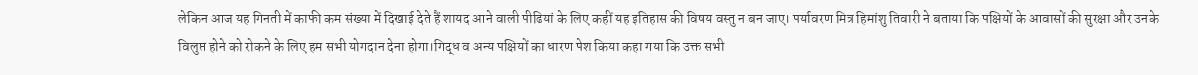लेकिन आज यह गिनती में काफी कम संख्या में दिखाई देते हैं शायद आने वाली पीढियां के लिए कहीं यह इतिहास की विषय वस्तु न बन जाए। पर्यावरण मित्र हिमांशु तिवारी ने बताया कि पक्षियों के आवासों की सुरक्षा और उनके विलुप्त होने को रोकने के लिए हम सभी योगदान देना होगा।गिद्ध व अन्य पक्षियों का धारण पेश किया कहा गया कि उक्त सभी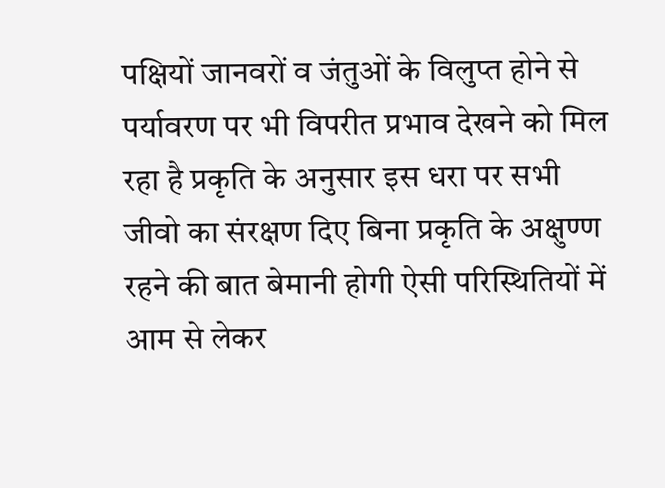पक्षियों जानवरों व जंतुओं के विलुप्त होने से पर्यावरण पर भी विपरीत प्रभाव देखने को मिल रहा है प्रकृति के अनुसार इस धरा पर सभी जीवो का संरक्षण दिए बिना प्रकृति के अक्षुण्ण रहने की बात बेमानी होगी ऐसी परिस्थितियों में आम से लेकर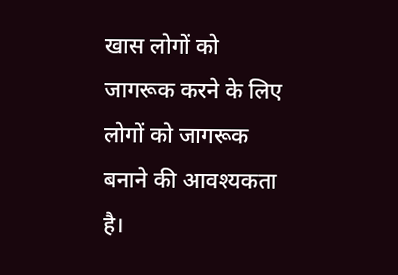खास लोगों को जागरूक करने के लिए लोगों को जागरूक बनाने की आवश्यकता है।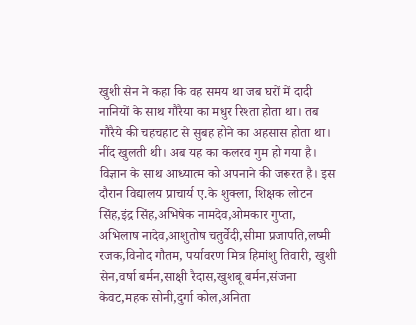खुशी सेन ने कहा कि वह समय था जब घरों में दादी नानियों के साथ गौरैया का मधुर रिश्ता होता था। तब गौरैये की चहचहाट से सुबह होने का अहसास होता था। नींद खुलती थी। अब यह का कलरव गुम हो गया है। विज्ञान के साथ आध्यात्म को अपनाने की जरूरत है। इस दौरान विद्यालय प्राचार्य ए.के शुक्ला, शिक्षक लोटन सिंह,इंद्र सिंह,अभिषेक नामदेव,ओमकार गुप्ता, अभिलाष नादेव,आशुतोष चतुर्वेदी,सीमा प्रजापति,लष्मी रजक,विनोद गौतम, पर्यावरण मित्र हिमांशु तिवारी, खुशी सेन,वर्षा बर्मन,साक्षी रैदास,खुशबू बर्मन,संजना केवट,महक सोनी,दुर्गा कोल,अनिता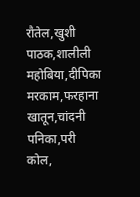रौतेल,खुशी पाठक,शालीली महोबिया,दीपिका मरकाम,फरहाना खातून,चांदनी पनिका,परी कोल,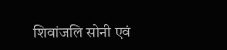शिवांजलि सोनी एवं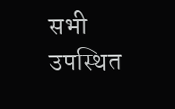सभी उपस्थित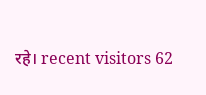रहे। recent visitors 62